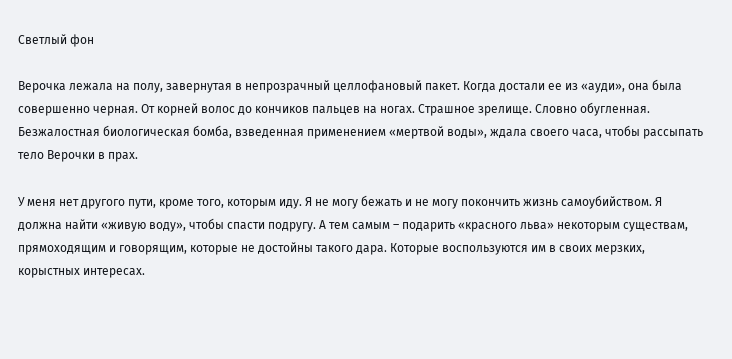Светлый фон

Верочка лежала на полу, завернутая в непрозрачный целлофановый пакет. Когда достали ее из «ауди», она была совершенно черная. От корней волос до кончиков пальцев на ногах. Страшное зрелище. Словно обугленная. Безжалостная биологическая бомба, взведенная применением «мертвой воды», ждала своего часа, чтобы рассыпать тело Верочки в прах.

У меня нет другого пути, кроме того, которым иду. Я не могу бежать и не могу покончить жизнь самоубийством. Я должна найти «живую воду», чтобы спасти подругу. А тем самым – подарить «красного льва» некоторым существам, прямоходящим и говорящим, которые не достойны такого дара. Которые воспользуются им в своих мерзких, корыстных интересах.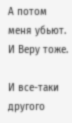А потом меня убьют. И Веру тоже.

И все-таки другого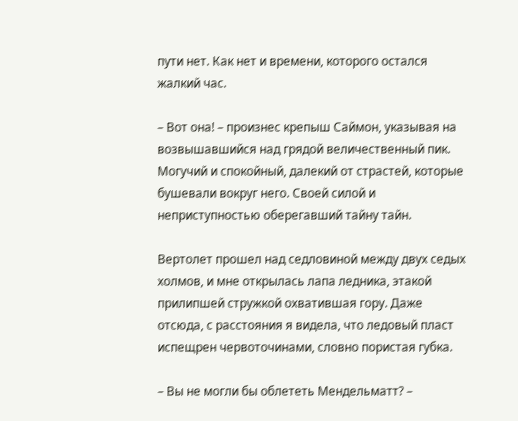пути нет. Как нет и времени, которого остался жалкий час.

– Вот она! – произнес крепыш Саймон, указывая на возвышавшийся над грядой величественный пик. Могучий и спокойный, далекий от страстей, которые бушевали вокруг него. Своей силой и неприступностью оберегавший тайну тайн.

Вертолет прошел над седловиной между двух седых холмов, и мне открылась лапа ледника, этакой прилипшей стружкой охватившая гору. Даже отсюда, с расстояния я видела, что ледовый пласт испещрен червоточинами, словно пористая губка.

– Вы не могли бы облететь Мендельматт? –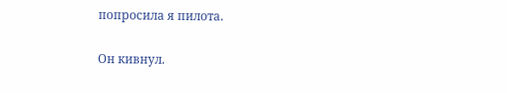попросила я пилота.

Он кивнул.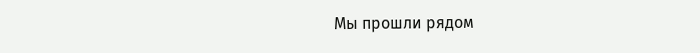Мы прошли рядом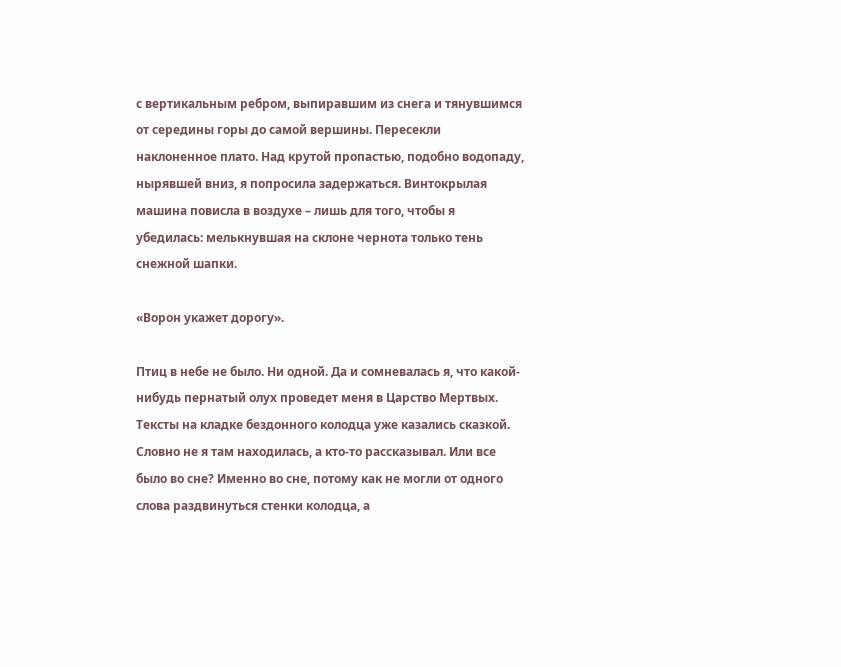с вертикальным ребром, выпиравшим из снега и тянувшимся от середины горы до самой вершины. Пересекли наклоненное плато. Над крутой пропастью, подобно водопаду, нырявшей вниз, я попросила задержаться. Винтокрылая машина повисла в воздухе – лишь для того, чтобы я убедилась: мелькнувшая на склоне чернота только тень снежной шапки.

«Ворон укажет дорогу».

Птиц в небе не было. Ни одной. Да и сомневалась я, что какой-нибудь пернатый олух проведет меня в Царство Мертвых. Тексты на кладке бездонного колодца уже казались сказкой. Словно не я там находилась, а кто-то рассказывал. Или все было во сне? Именно во сне, потому как не могли от одного слова раздвинуться стенки колодца, а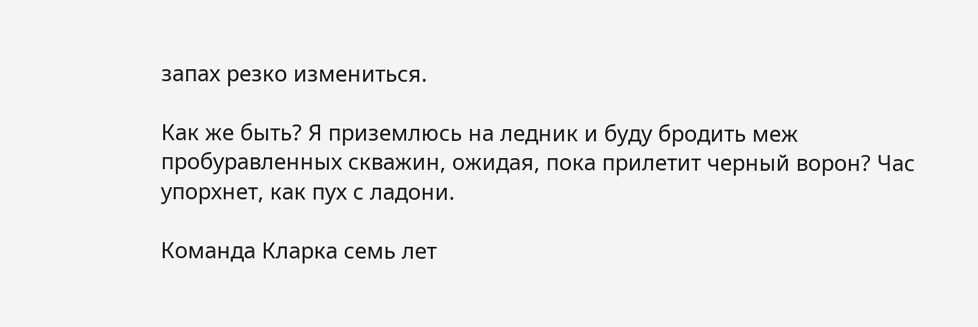запах резко измениться.

Как же быть? Я приземлюсь на ледник и буду бродить меж пробуравленных скважин, ожидая, пока прилетит черный ворон? Час упорхнет, как пух с ладони.

Команда Кларка семь лет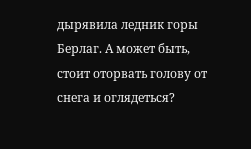дырявила ледник горы Берлаг. А может быть, стоит оторвать голову от снега и оглядеться?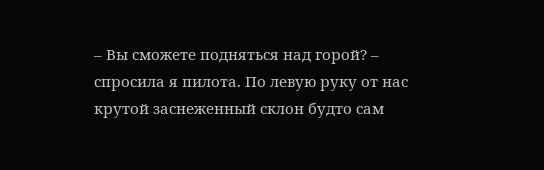– Вы сможете подняться над горой? – спросила я пилота. По левую руку от нас крутой заснеженный склон будто сам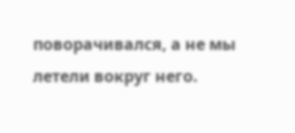поворачивался, а не мы летели вокруг него.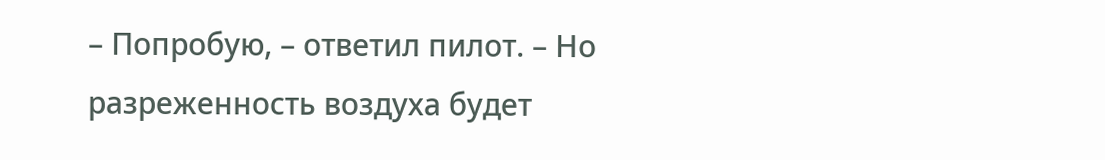– Попробую, – ответил пилот. – Но разреженность воздуха будет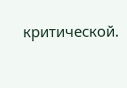критической.